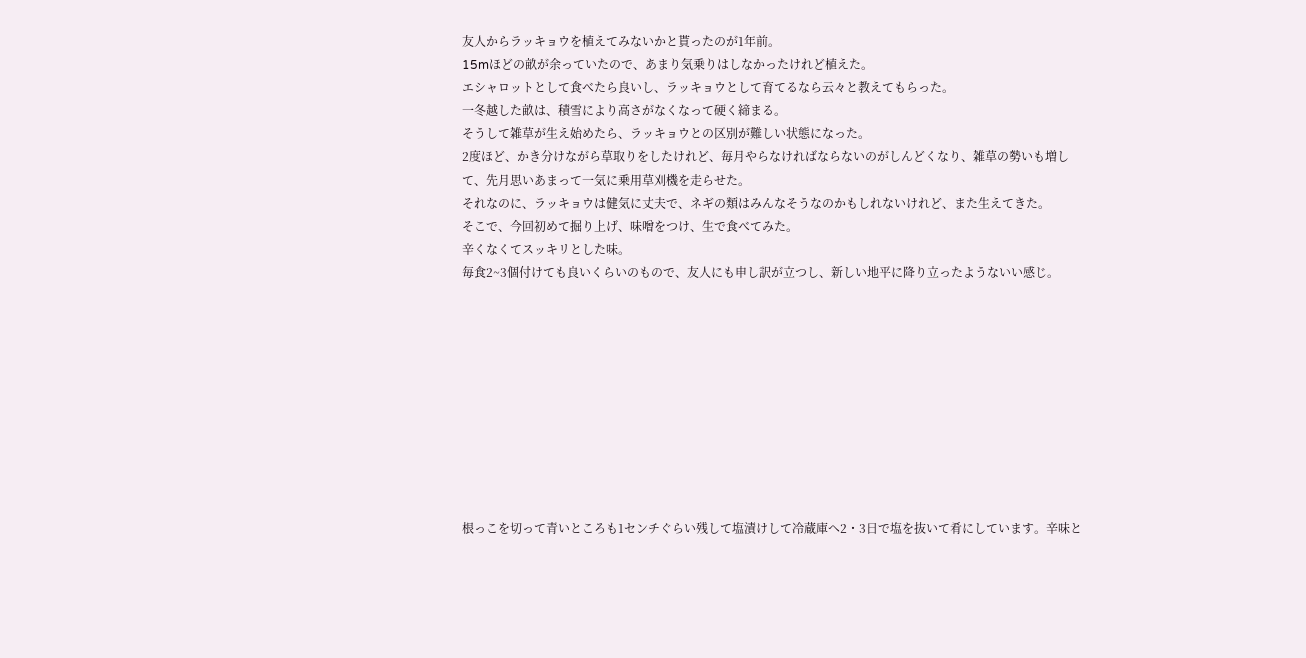友人からラッキョウを植えてみないかと貰ったのが1年前。
15mほどの畝が余っていたので、あまり気乗りはしなかったけれど植えた。
エシャロットとして食べたら良いし、ラッキョウとして育てるなら云々と教えてもらった。
一冬越した畝は、積雪により高さがなくなって硬く締まる。
そうして雑草が生え始めたら、ラッキョウとの区別が難しい状態になった。
2度ほど、かき分けながら草取りをしたけれど、毎月やらなければならないのがしんどくなり、雑草の勢いも増して、先月思いあまって一気に乗用草刈機を走らせた。
それなのに、ラッキョウは健気に丈夫で、ネギの類はみんなそうなのかもしれないけれど、また生えてきた。
そこで、今回初めて掘り上げ、味噌をつけ、生で食べてみた。
辛くなくてスッキリとした味。
毎食2~3個付けても良いくらいのもので、友人にも申し訳が立つし、新しい地平に降り立ったようないい感じ。










根っこを切って青いところも1センチぐらい残して塩漬けして冷蔵庫へ2・3日で塩を抜いて肴にしています。辛味と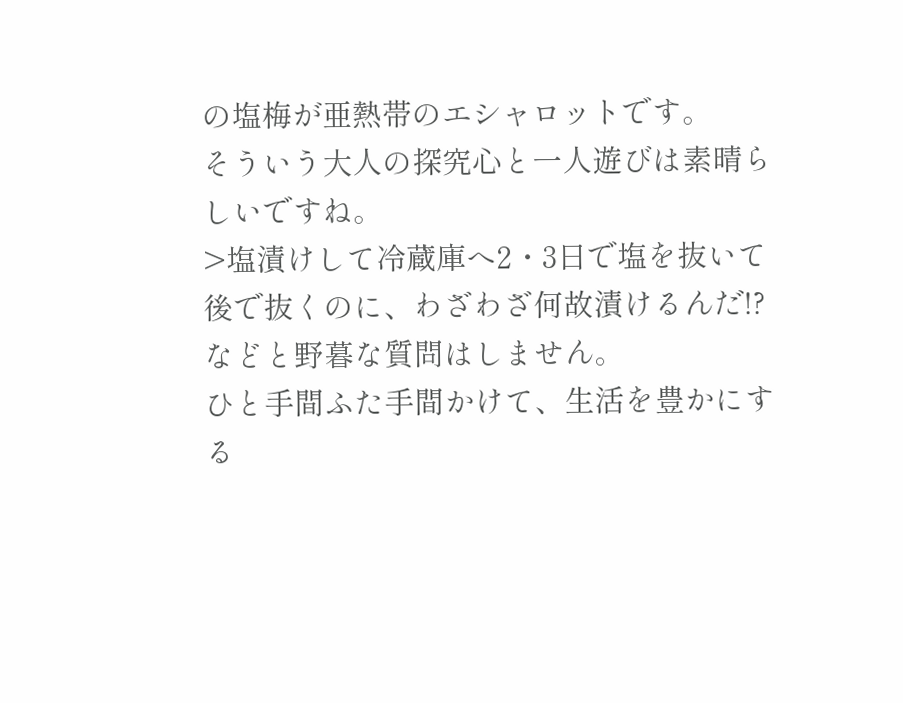の塩梅が亜熱帯のエシャロットです。
そういう大人の探究心と一人遊びは素晴らしいですね。
>塩漬けして冷蔵庫へ2・3日で塩を抜いて
後で抜くのに、わざわざ何故漬けるんだ!?などと野暮な質問はしません。
ひと手間ふた手間かけて、生活を豊かにする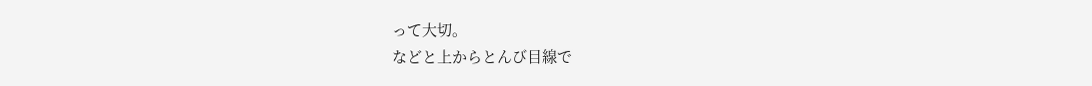って大切。
などと上からとんび目線で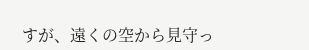すが、遠くの空から見守っ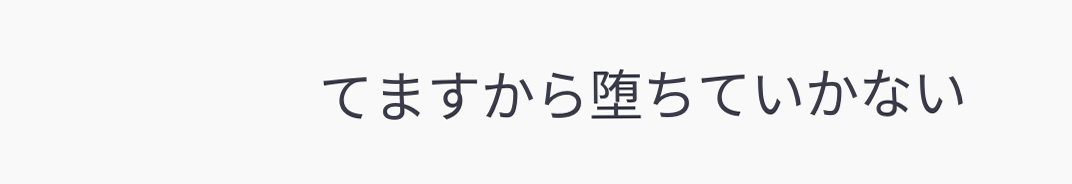てますから堕ちていかない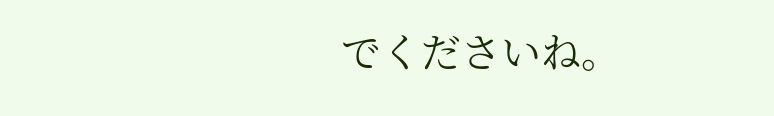でくださいね。